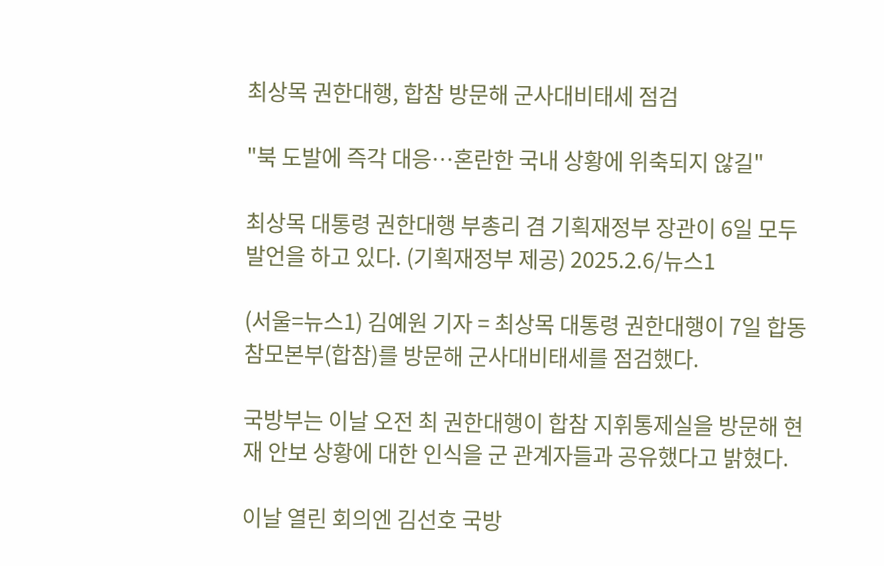최상목 권한대행, 합참 방문해 군사대비태세 점검

"북 도발에 즉각 대응…혼란한 국내 상황에 위축되지 않길"

최상목 대통령 권한대행 부총리 겸 기획재정부 장관이 6일 모두발언을 하고 있다. (기획재정부 제공) 2025.2.6/뉴스1

(서울=뉴스1) 김예원 기자 = 최상목 대통령 권한대행이 7일 합동참모본부(합참)를 방문해 군사대비태세를 점검했다.

국방부는 이날 오전 최 권한대행이 합참 지휘통제실을 방문해 현재 안보 상황에 대한 인식을 군 관계자들과 공유했다고 밝혔다.

이날 열린 회의엔 김선호 국방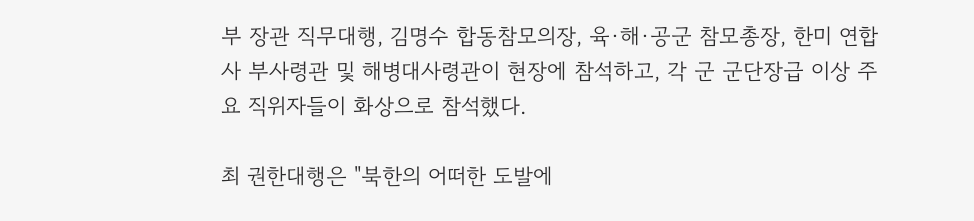부 장관 직무대행, 김명수 합동참모의장, 육·해·공군 참모총장, 한미 연합사 부사령관 및 해병대사령관이 현장에 참석하고, 각 군 군단장급 이상 주요 직위자들이 화상으로 참석했다.

최 권한대행은 "북한의 어떠한 도발에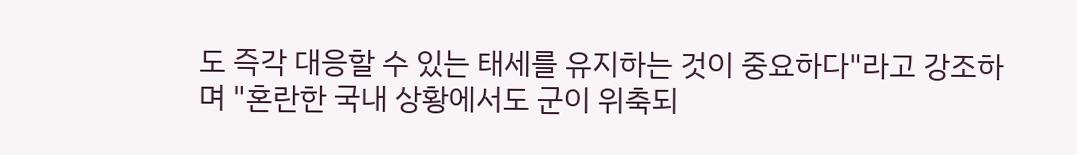도 즉각 대응할 수 있는 태세를 유지하는 것이 중요하다"라고 강조하며 "혼란한 국내 상황에서도 군이 위축되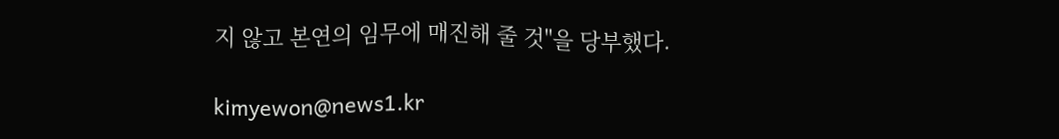지 않고 본연의 임무에 매진해 줄 것"을 당부했다.

kimyewon@news1.kr